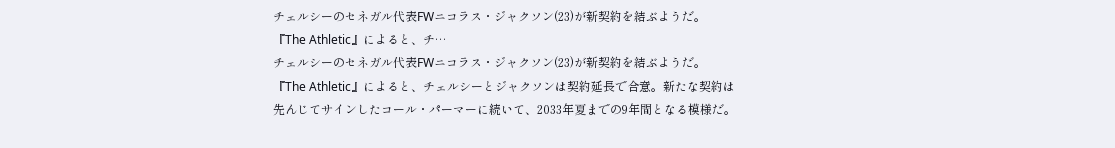チェルシーのセネガル代表FWニコラス・ジャクソン(23)が新契約を結ぶようだ。 『The Athletic』によると、チ…
チェルシーのセネガル代表FWニコラス・ジャクソン(23)が新契約を結ぶようだ。
『The Athletic』によると、チェルシーとジャクソンは契約延長で合意。新たな契約は先んじてサインしたコール・パーマーに続いて、2033年夏までの9年間となる模様だ。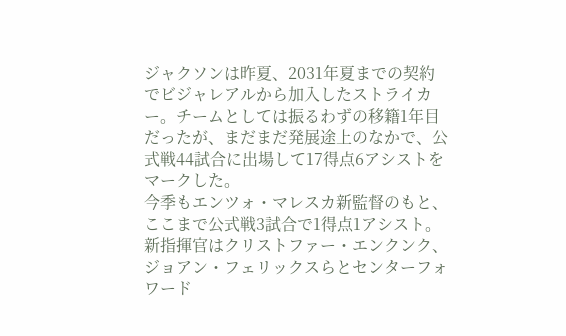ジャクソンは昨夏、2031年夏までの契約でビジャレアルから加入したストライカー。チームとしては振るわずの移籍1年目だったが、まだまだ発展途上のなかで、公式戦44試合に出場して17得点6アシストをマークした。
今季もエンツォ・マレスカ新監督のもと、ここまで公式戦3試合で1得点1アシスト。新指揮官はクリストファー・エンクンク、ジョアン・フェリックスらとセンターフォワード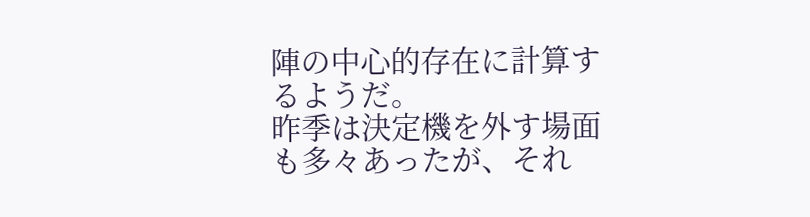陣の中心的存在に計算するようだ。
昨季は決定機を外す場面も多々あったが、それ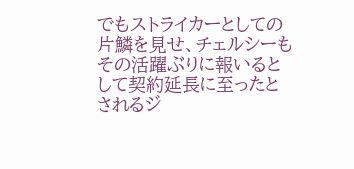でもストライカーとしての片鱗を見せ、チェルシーもその活躍ぶりに報いるとして契約延長に至ったとされるジ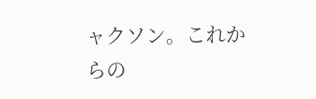ャクソン。これからの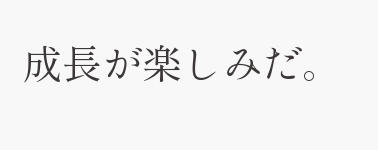成長が楽しみだ。